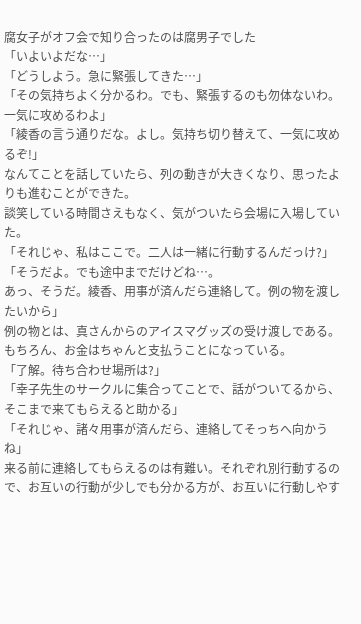腐女子がオフ会で知り合ったのは腐男子でした
「いよいよだな…」
「どうしよう。急に緊張してきた…」
「その気持ちよく分かるわ。でも、緊張するのも勿体ないわ。一気に攻めるわよ」
「綾香の言う通りだな。よし。気持ち切り替えて、一気に攻めるぞ!」
なんてことを話していたら、列の動きが大きくなり、思ったよりも進むことができた。
談笑している時間さえもなく、気がついたら会場に入場していた。
「それじゃ、私はここで。二人は一緒に行動するんだっけ?」
「そうだよ。でも途中までだけどね…。
あっ、そうだ。綾香、用事が済んだら連絡して。例の物を渡したいから」
例の物とは、真さんからのアイスマグッズの受け渡しである。
もちろん、お金はちゃんと支払うことになっている。
「了解。待ち合わせ場所は?」
「幸子先生のサークルに集合ってことで、話がついてるから、そこまで来てもらえると助かる」
「それじゃ、諸々用事が済んだら、連絡してそっちへ向かうね」
来る前に連絡してもらえるのは有難い。それぞれ別行動するので、お互いの行動が少しでも分かる方が、お互いに行動しやす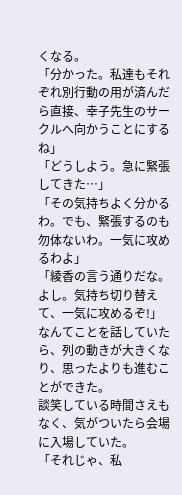くなる。
「分かった。私達もそれぞれ別行動の用が済んだら直接、幸子先生のサークルへ向かうことにするね」
「どうしよう。急に緊張してきた…」
「その気持ちよく分かるわ。でも、緊張するのも勿体ないわ。一気に攻めるわよ」
「綾香の言う通りだな。よし。気持ち切り替えて、一気に攻めるぞ!」
なんてことを話していたら、列の動きが大きくなり、思ったよりも進むことができた。
談笑している時間さえもなく、気がついたら会場に入場していた。
「それじゃ、私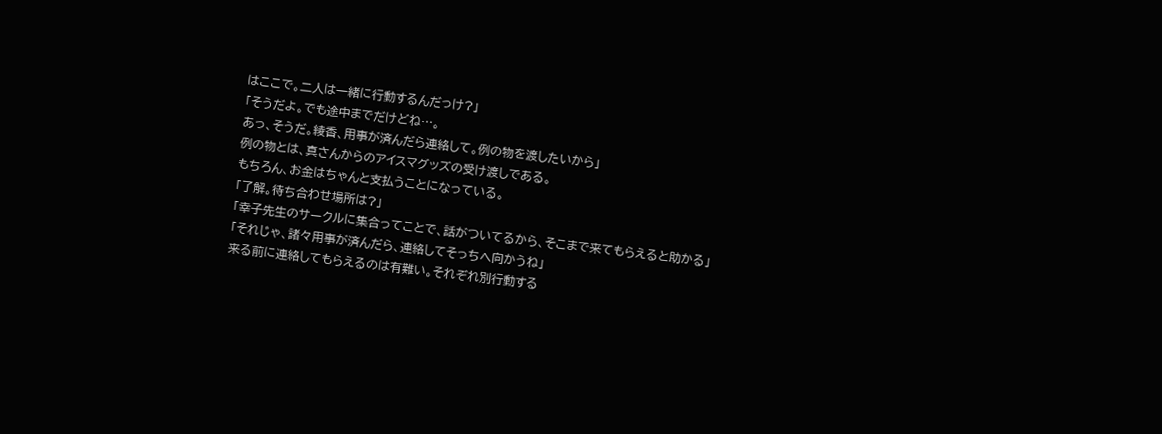はここで。二人は一緒に行動するんだっけ?」
「そうだよ。でも途中までだけどね…。
あっ、そうだ。綾香、用事が済んだら連絡して。例の物を渡したいから」
例の物とは、真さんからのアイスマグッズの受け渡しである。
もちろん、お金はちゃんと支払うことになっている。
「了解。待ち合わせ場所は?」
「幸子先生のサークルに集合ってことで、話がついてるから、そこまで来てもらえると助かる」
「それじゃ、諸々用事が済んだら、連絡してそっちへ向かうね」
来る前に連絡してもらえるのは有難い。それぞれ別行動する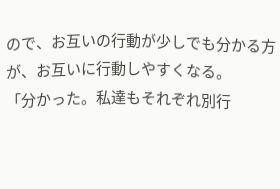ので、お互いの行動が少しでも分かる方が、お互いに行動しやすくなる。
「分かった。私達もそれぞれ別行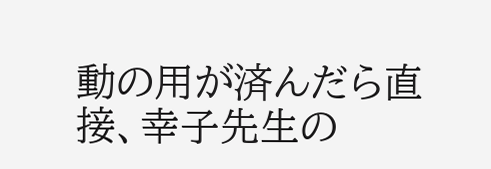動の用が済んだら直接、幸子先生の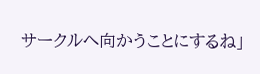サークルへ向かうことにするね」